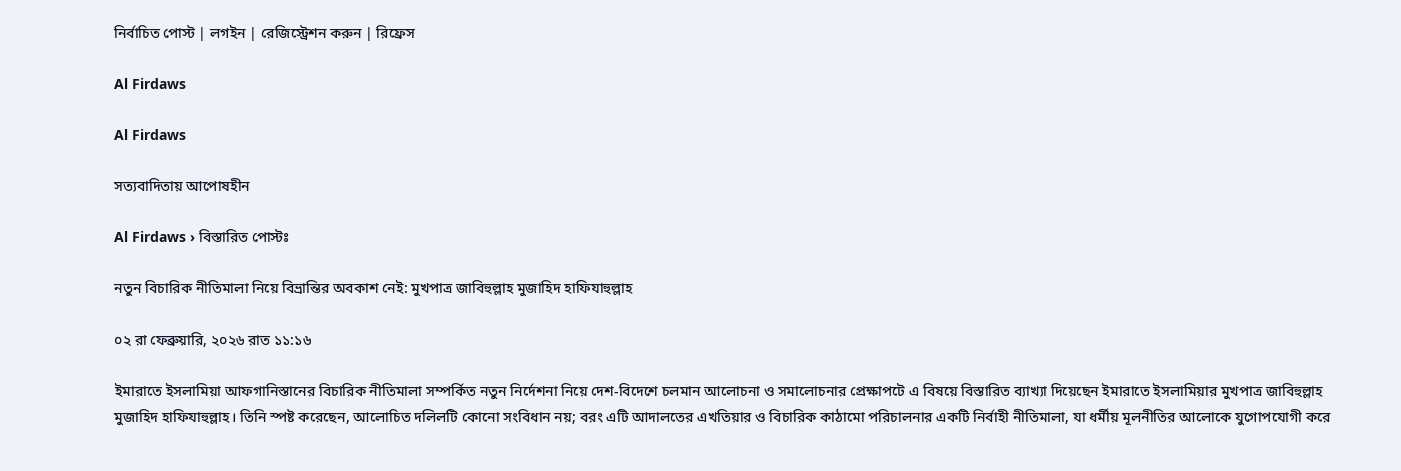নির্বাচিত পোস্ট | লগইন | রেজিস্ট্রেশন করুন | রিফ্রেস

Al Firdaws

Al Firdaws

সত্যবাদিতায় আপোষহীন

Al Firdaws › বিস্তারিত পোস্টঃ

নতুন বিচারিক নীতিমালা নিয়ে বিভ্রান্তির অবকাশ নেই: মুখপাত্র জাবিহুল্লাহ মুজাহিদ হাফিযাহুল্লাহ

০২ রা ফেব্রুয়ারি, ২০২৬ রাত ১১:১৬

ইমারাতে ইসলামিয়া আফগানিস্তানের বিচারিক নীতিমালা সম্পর্কিত নতুন নির্দেশনা নিয়ে দেশ-বিদেশে চলমান আলোচনা ও সমালোচনার প্রেক্ষাপটে এ বিষয়ে বিস্তারিত ব্যাখ্যা দিয়েছেন ইমারাতে ইসলামিয়ার মুখপাত্র জাবিহুল্লাহ মুজাহিদ হাফিযাহুল্লাহ। তিনি স্পষ্ট করেছেন, আলোচিত দলিলটি কোনো সংবিধান নয়; বরং এটি আদালতের এখতিয়ার ও বিচারিক কাঠামো পরিচালনার একটি নির্বাহী নীতিমালা, যা ধর্মীয় মূলনীতির আলোকে যুগোপযোগী করে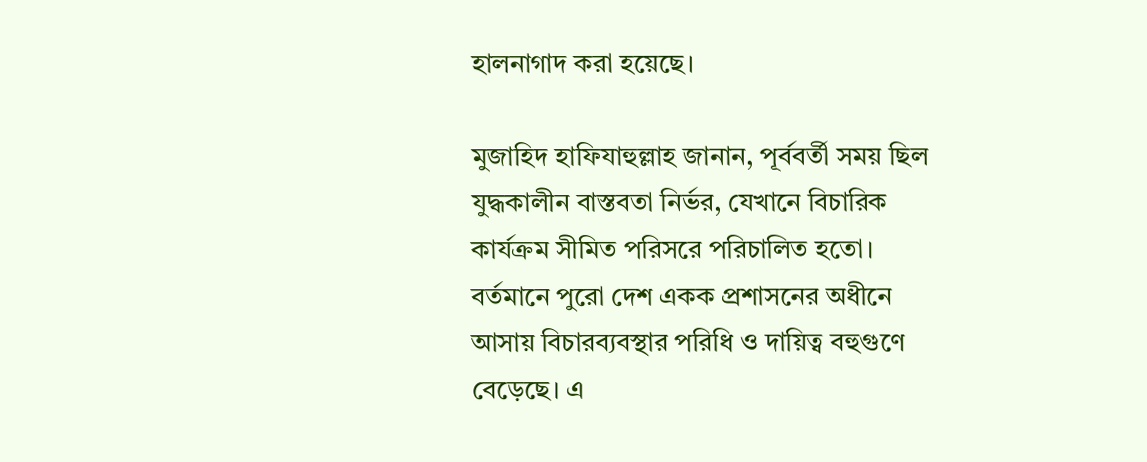হালনাগাদ করা হয়েছে।

মুজাহিদ হাফিযাহুল্লাহ জানান, পূর্ববর্তী সময় ছিল যুদ্ধকালীন বাস্তবতা নির্ভর, যেখানে বিচারিক কার্যক্রম সীমিত পরিসরে পরিচালিত হতো। বর্তমানে পুরো দেশ একক প্রশাসনের অধীনে আসায় বিচারব্যবস্থার পরিধি ও দায়িত্ব বহুগুণে বেড়েছে। এ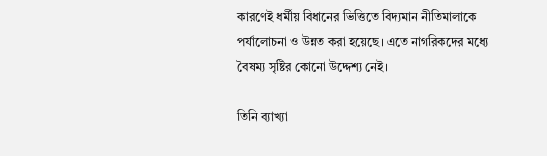কারণেই ধর্মীয় বিধানের ভিত্তিতে বিদ্যমান নীতিমালাকে পর্যালোচনা ও উন্নত করা হয়েছে। এতে নাগরিকদের মধ্যে বৈষম্য সৃষ্টির কোনো উদ্দেশ্য নেই।

তিনি ব্যাখ্যা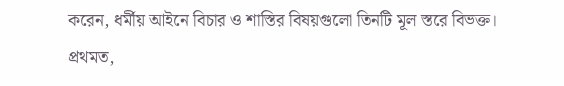করেন, ধর্মীয় আইনে বিচার ও শাস্তির বিষয়গুলো তিনটি মূল স্তরে বিভক্ত। প্রথমত,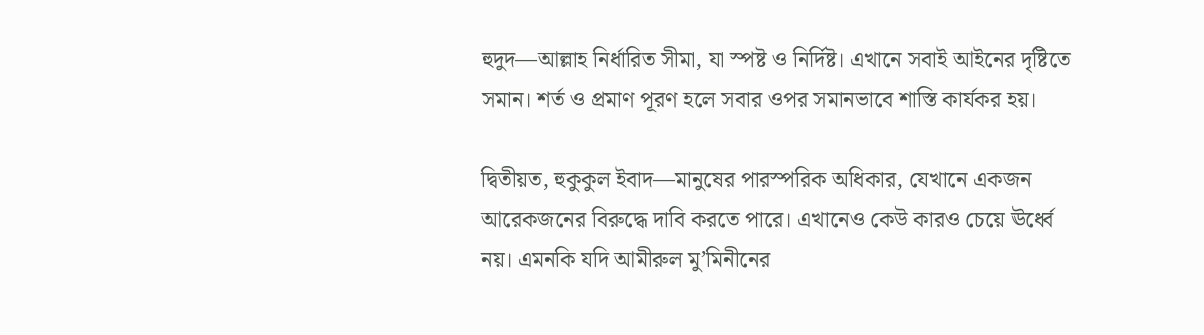হুদুদ—আল্লাহ নির্ধারিত সীমা, যা স্পষ্ট ও নির্দিষ্ট। এখানে সবাই আইনের দৃষ্টিতে সমান। শর্ত ও প্রমাণ পূরণ হলে সবার ওপর সমানভাবে শাস্তি কার্যকর হয়।

দ্বিতীয়ত, হুকুকুল ইবাদ—মানুষের পারস্পরিক অধিকার, যেখানে একজন আরেকজনের বিরুদ্ধে দাবি করতে পারে। এখানেও কেউ কারও চেয়ে ঊর্ধ্বে নয়। এমনকি যদি আমীরুল মু’মিনীনের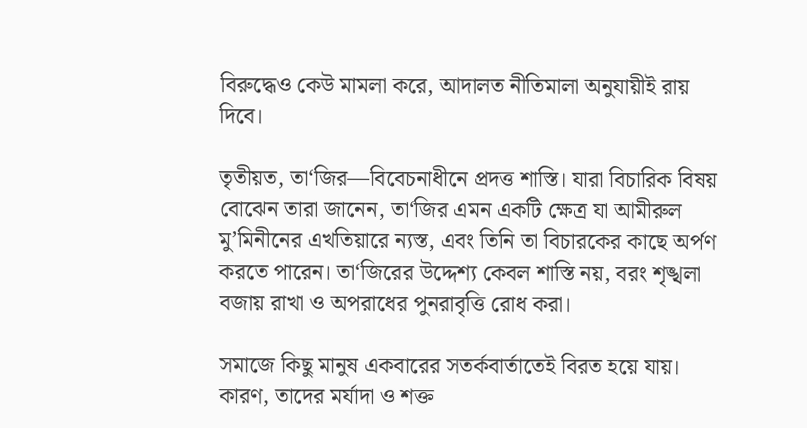বিরুদ্ধেও কেউ মামলা করে, আদালত নীতিমালা অনুযায়ীই রায় দিবে।

তৃতীয়ত, তা‘জির—বিবেচনাধীনে প্রদত্ত শাস্তি। যারা বিচারিক বিষয় বোঝেন তারা জানেন, তা‘জির এমন একটি ক্ষেত্র যা আমীরুল মু’মিনীনের এখতিয়ারে ন্যস্ত, এবং তিনি তা বিচারকের কাছে অর্পণ করতে পারেন। তা‘জিরের উদ্দেশ্য কেবল শাস্তি নয়, বরং শৃঙ্খলা বজায় রাখা ও অপরাধের পুনরাবৃত্তি রোধ করা।

সমাজে কিছু মানুষ একবারের সতর্কবার্তাতেই বিরত হয়ে যায়। কারণ, তাদের মর্যাদা ও শক্ত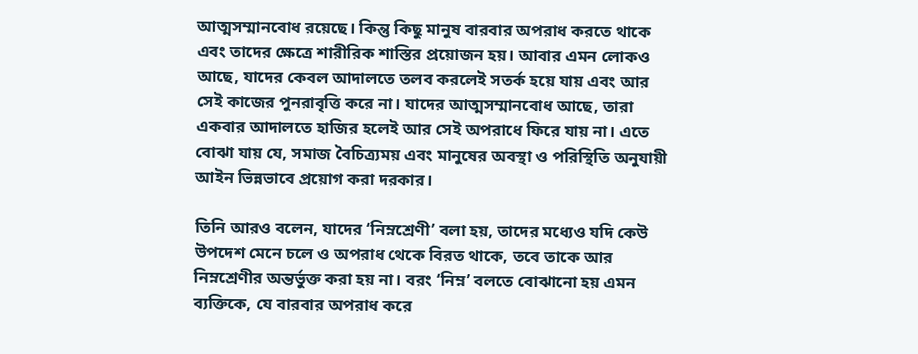আত্মসম্মানবোধ রয়েছে। কিন্তু কিছু মানুষ বারবার অপরাধ করতে থাকে এবং তাদের ক্ষেত্রে শারীরিক শাস্তির প্রয়োজন হয়। আবার এমন লোকও আছে, যাদের কেবল আদালতে তলব করলেই সতর্ক হয়ে যায় এবং আর সেই কাজের পুনরাবৃত্তি করে না। যাদের আত্মসম্মানবোধ আছে, তারা একবার আদালতে হাজির হলেই আর সেই অপরাধে ফিরে যায় না। এতে বোঝা যায় যে, সমাজ বৈচিত্র্যময় এবং মানুষের অবস্থা ও পরিস্থিতি অনুযায়ী আইন ভিন্নভাবে প্রয়োগ করা দরকার।

তিনি আরও বলেন, যাদের ‘নিম্নশ্রেণী’ বলা হয়, তাদের মধ্যেও যদি কেউ উপদেশ মেনে চলে ও অপরাধ থেকে বিরত থাকে, তবে তাকে আর নিম্নশ্রেণীর অন্তর্ভুক্ত করা হয় না। বরং ‘নিম্ন’ বলতে বোঝানো হয় এমন ব্যক্তিকে, যে বারবার অপরাধ করে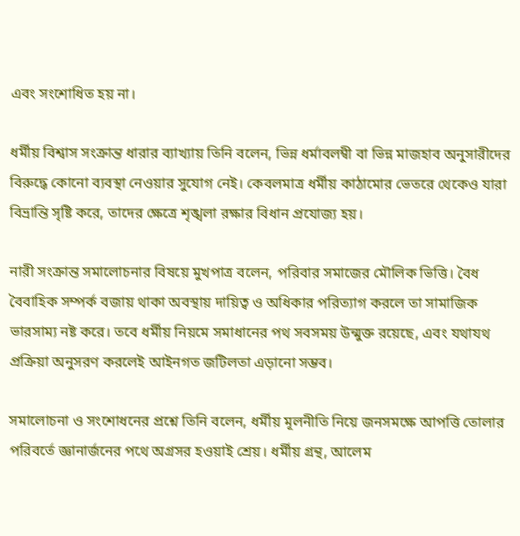এবং সংশোধিত হয় না।

ধর্মীয় বিশ্বাস সংক্রান্ত ধারার ব্যাখ্যায় তিনি বলেন, ভিন্ন ধর্মাবলম্বী বা ভিন্ন মাজহাব অনুসারীদের বিরুদ্ধে কোনো ব্যবস্থা নেওয়ার সুযোগ নেই। কেবলমাত্র ধর্মীয় কাঠামোর ভেতরে থেকেও যারা বিভ্রান্তি সৃষ্টি করে, তাদের ক্ষেত্রে শৃঙ্খলা রক্ষার বিধান প্রযোজ্য হয়।

নারী সংক্রান্ত সমালোচনার বিষয়ে মুখপাত্র বলেন, পরিবার সমাজের মৌলিক ভিত্তি। বৈধ বৈবাহিক সম্পর্ক বজায় থাকা অবস্থায় দায়িত্ব ও অধিকার পরিত্যাগ করলে তা সামাজিক ভারসাম্য নষ্ট করে। তবে ধর্মীয় নিয়মে সমাধানের পথ সবসময় উন্মুক্ত রয়েছে, এবং যথাযথ প্রক্রিয়া অনুসরণ করলেই আইনগত জটিলতা এড়ানো সম্ভব।

সমালোচনা ও সংশোধনের প্রশ্নে তিনি বলেন, ধর্মীয় মূলনীতি নিয়ে জনসমক্ষে আপত্তি তোলার পরিবর্তে জ্ঞানার্জনের পথে অগ্রসর হওয়াই শ্রেয়। ধর্মীয় গ্রন্থ, আলেম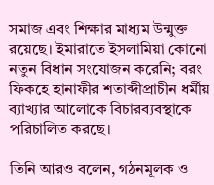সমাজ এবং শিক্ষার মাধ্যম উন্মুক্ত রয়েছে। ইমারাতে ইসলামিয়া কোনো নতুন বিধান সংযোজন করেনি; বরং ফিকহে হানাফীর শতাব্দীপ্রাচীন ধর্মীয় ব্যাখ্যার আলোকে বিচারব্যবস্থাকে পরিচালিত করছে।

তিনি আরও বলেন, গঠনমূলক ও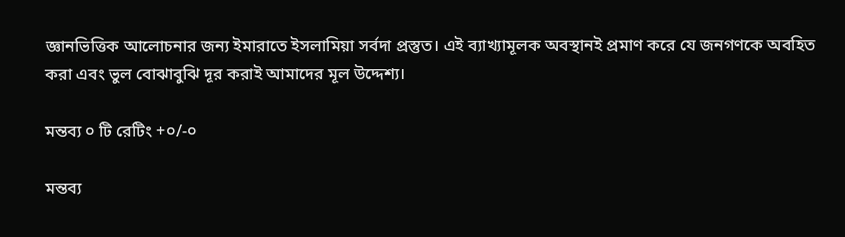জ্ঞানভিত্তিক আলোচনার জন্য ইমারাতে ইসলামিয়া সর্বদা প্রস্তুত। এই ব্যাখ্যামূলক অবস্থানই প্রমাণ করে যে জনগণকে অবহিত করা এবং ভুল বোঝাবুঝি দূর করাই আমাদের মূল উদ্দেশ্য।

মন্তব্য ০ টি রেটিং +০/-০

মন্তব্য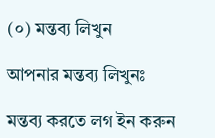(০) মন্তব্য লিখুন

আপনার মন্তব্য লিখুনঃ

মন্তব্য করতে লগ ইন করুন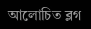আলোচিত ব্লগ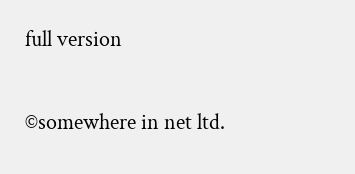full version

©somewhere in net ltd.